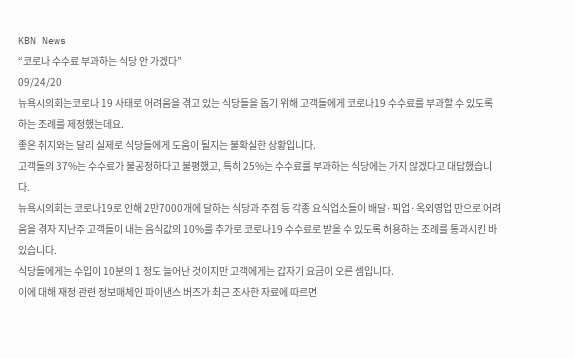KBN News
“코로나 수수료 부과하는 식당 안 가겠다”
09/24/20
뉴욕시의회는코로나 19 사태로 어려움을 겪고 있는 식당들을 돕기 위해 고객들에게 코로나19 수수료를 부과할 수 있도록 하는 조례를 제정했는데요.
좋은 취지와는 달리 실제로 식당들에게 도움이 될지는 불확실한 상황입니다.
고객들의 37%는 수수료가 불공정하다고 불평했고, 특히 25%는 수수료를 부과하는 식당에는 가지 않겠다고 대답했습니다.
뉴욕시의회는 코로나19로 인해 2만7000개에 달하는 식당과 주점 등 각종 요식업소들이 배달·픽업·옥외영업 만으로 어려움을 겪자 지난주 고객들이 내는 음식값의 10%를 추가로 코로나19 수수료로 받을 수 있도록 허용하는 조례를 통과시킨 바 있습니다.
식당들에게는 수입이 10분의 1 정도 늘어난 것이지만 고객에게는 갑자기 요금이 오른 셈입니다.
이에 대해 재정 관련 정보매체인 파이낸스 버즈가 최근 조사한 자료에 따르면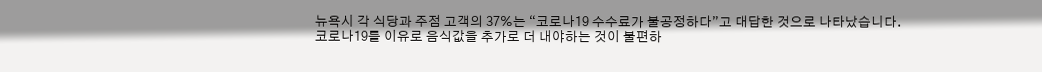뉴욕시 각 식당과 주점 고객의 37%는 “코로나19 수수료가 불공정하다”고 대답한 것으로 나타났습니다.
코로나19를 이유로 음식값을 추가로 더 내야하는 것이 불편하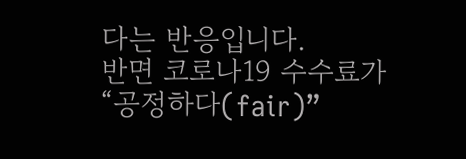다는 반응입니다.
반면 코로나19 수수료가 “공정하다(fair)”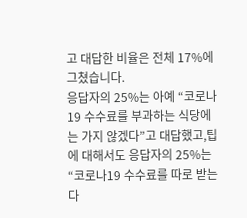고 대답한 비율은 전체 17%에 그쳤습니다.
응답자의 25%는 아예 “코로나19 수수료를 부과하는 식당에는 가지 않겠다”고 대답했고,팁에 대해서도 응답자의 25%는 “코로나19 수수료를 따로 받는다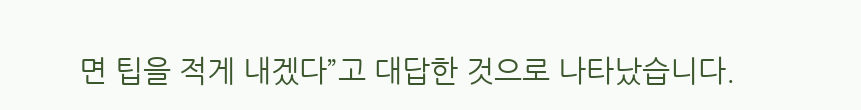면 팁을 적게 내겠다”고 대답한 것으로 나타났습니다.